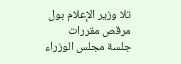تلا وزير الإعلام بول مرقص مقررات جلسة مجلس الوزراء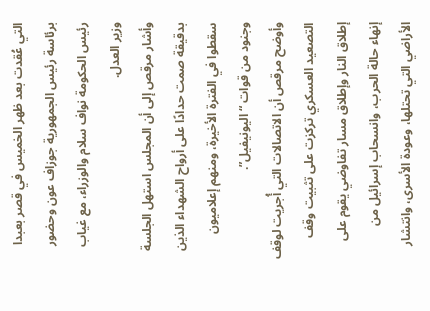التي عُقدت بعد ظهر الخميس في قصر بعبدا برئاسة رئيس الجمهورية جوزاف عون وحضور رئيس الحكومة نواف سلام والوزراء، مع غياب وزير العدل.
وأشار مرقص إلى أن المجلس استهل الجلسة بدقيقة صمت حدادًا على أرواح الشهداء الذين سقطوا في الفترة الأخيرة، ومنهم إعلاميون وجنود من قوات “اليونيفيل”.
وأوضح مرقص أن الاتصالات التي أُجريت لوقف التصعيد العسكري تركزت على تثبيت وقف إطلاق النار وإطلاق مسار تفاوضي يقوم على إنهاء حالة الحرب، وانسحاب إسرائيل من الأراضي التي تحتلها، وعودة الأسرى، وانتشار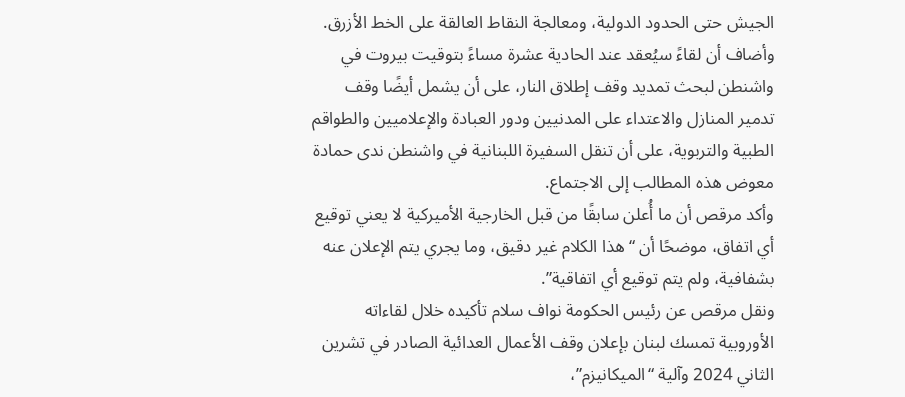الجيش حتى الحدود الدولية، ومعالجة النقاط العالقة على الخط الأزرق.
وأضاف أن لقاءً سيُعقد عند الحادية عشرة مساءً بتوقيت بيروت في واشنطن لبحث تمديد وقف إطلاق النار، على أن يشمل أيضًا وقف تدمير المنازل والاعتداء على المدنيين ودور العبادة والإعلاميين والطواقم الطبية والتربوية، على أن تنقل السفيرة اللبنانية في واشنطن ندى حمادة معوض هذه المطالب إلى الاجتماع.
وأكد مرقص أن ما أُعلن سابقًا من قبل الخارجية الأميركية لا يعني توقيع أي اتفاق، موضحًا أن “هذا الكلام غير دقيق، وما يجري يتم الإعلان عنه بشفافية، ولم يتم توقيع أي اتفاقية”.
ونقل مرقص عن رئيس الحكومة نواف سلام تأكيده خلال لقاءاته الأوروبية تمسك لبنان بإعلان وقف الأعمال العدائية الصادر في تشرين الثاني 2024 وآلية “الميكانيزم”،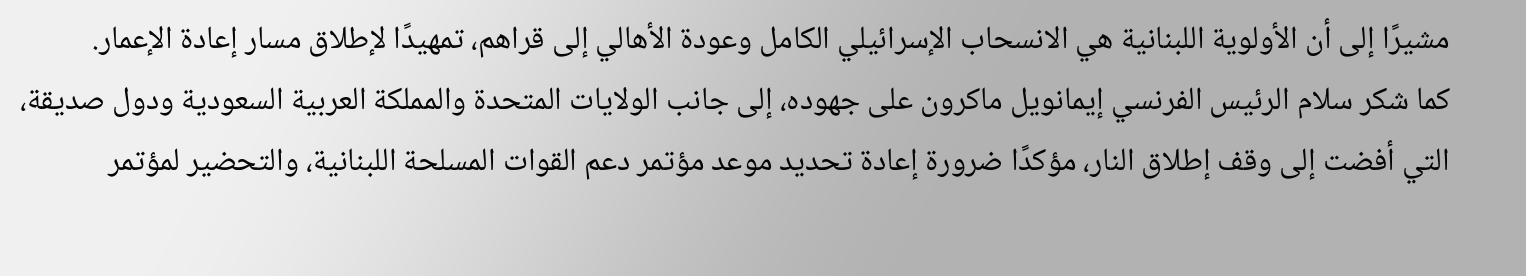مشيرًا إلى أن الأولوية اللبنانية هي الانسحاب الإسرائيلي الكامل وعودة الأهالي إلى قراهم، تمهيدًا لإطلاق مسار إعادة الإعمار.
كما شكر سلام الرئيس الفرنسي إيمانويل ماكرون على جهوده، إلى جانب الولايات المتحدة والمملكة العربية السعودية ودول صديقة، التي أفضت إلى وقف إطلاق النار، مؤكدًا ضرورة إعادة تحديد موعد مؤتمر دعم القوات المسلحة اللبنانية، والتحضير لمؤتمر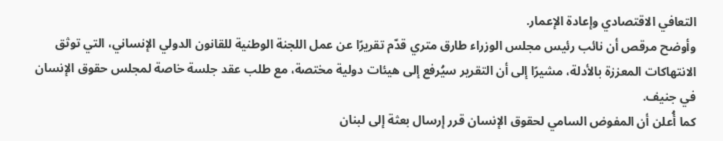التعافي الاقتصادي وإعادة الإعمار.
وأوضح مرقص أن نائب رئيس مجلس الوزراء طارق متري قدّم تقريرًا عن عمل اللجنة الوطنية للقانون الدولي الإنساني، التي توثق الانتهاكات المعززة بالأدلة، مشيرًا إلى أن التقرير سيُرفع إلى هيئات دولية مختصة، مع طلب عقد جلسة خاصة لمجلس حقوق الإنسان في جنيف.
كما أُعلن أن المفوض السامي لحقوق الإنسان قرر إرسال بعثة إلى لبنان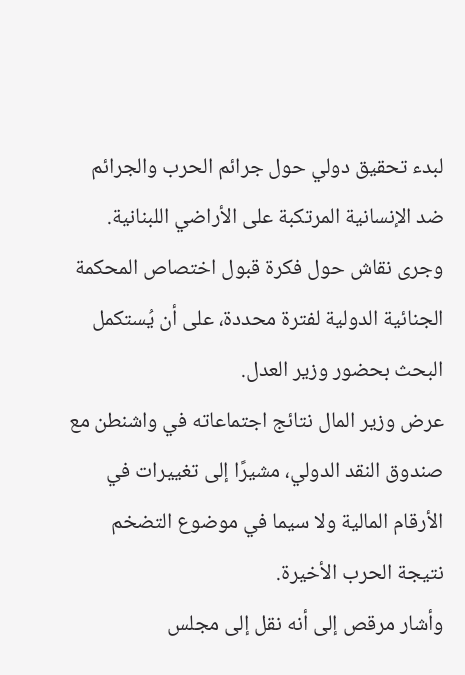لبدء تحقيق دولي حول جرائم الحرب والجرائم ضد الإنسانية المرتكبة على الأراضي اللبنانية. وجرى نقاش حول فكرة قبول اختصاص المحكمة الجنائية الدولية لفترة محددة، على أن يُستكمل البحث بحضور وزير العدل.
عرض وزير المال نتائج اجتماعاته في واشنطن مع صندوق النقد الدولي، مشيرًا إلى تغييرات في الأرقام المالية ولا سيما في موضوع التضخم نتيجة الحرب الأخيرة.
وأشار مرقص إلى أنه نقل إلى مجلس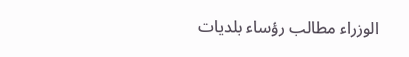الوزراء مطالب رؤساء بلديات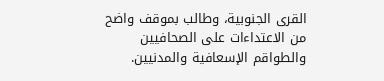القرى الجنوبية، وطالب بموقف واضح من الاعتداءات على الصحافيين والطواقم الإسعافية والمدنيين.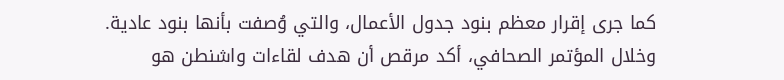كما جرى إقرار معظم بنود جدول الأعمال، والتي وُصفت بأنها بنود عادية.
وخلال المؤتمر الصحافي، أكد مرقص أن هدف لقاءات واشنطن هو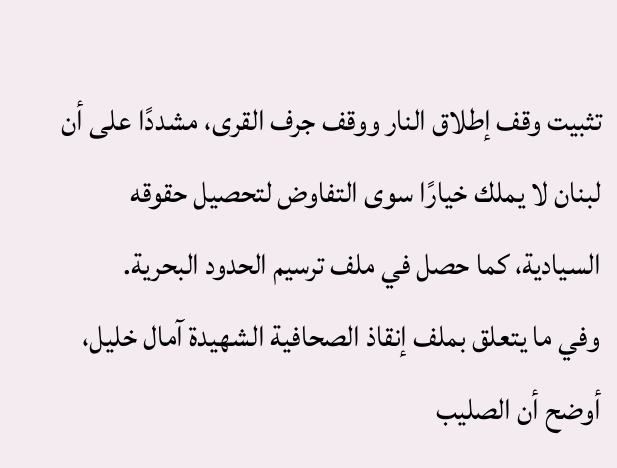تثبيت وقف إطلاق النار ووقف جرف القرى، مشددًا على أن لبنان لا يملك خيارًا سوى التفاوض لتحصيل حقوقه السيادية، كما حصل في ملف ترسيم الحدود البحرية.
وفي ما يتعلق بملف إنقاذ الصحافية الشهيدة آمال خليل، أوضح أن الصليب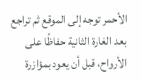الأحمر توجه إلى الموقع ثم تراجع بعد الغارة الثانية حفاظًا على الأرواح، قبل أن يعود بمؤازرة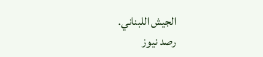الجيش اللبناني.
رصد نيوز